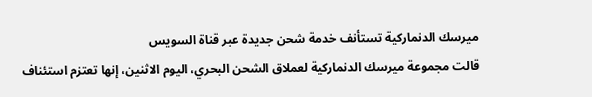ميرسك الدنماركية تستأنف خدمة شحن جديدة عبر قناة السويس
قالت مجموعة ميرسك الدنماركية لعملاق الشحن البحري، اليوم الاثنين، إنها تعتزم استئناف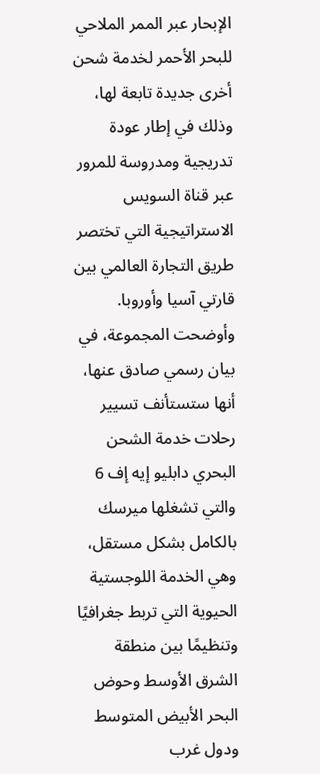الإبحار عبر الممر الملاحي للبحر الأحمر لخدمة شحن أخرى جديدة تابعة لها، وذلك في إطار عودة تدريجية ومدروسة للمرور عبر قناة السويس الاستراتيجية التي تختصر طريق التجارة العالمي بين قارتي آسيا وأوروبا.
وأوضحت المجموعة، في بيان رسمي صادق عنها، أنها ستستأنف تسيير رحلات خدمة الشحن البحري دابليو إيه إف 6 والتي تشغلها ميرسك بالكامل بشكل مستقل، وهي الخدمة اللوجستية الحيوية التي تربط جغرافيًا وتنظيمًا بين منطقة الشرق الأوسط وحوض البحر الأبيض المتوسط ودول غرب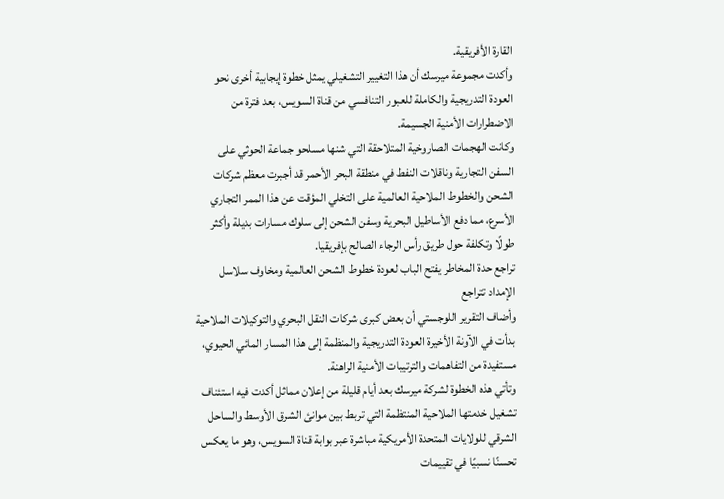القارة الأفريقية.
وأكدت مجموعة ميرسك أن هذا التغيير التشغيلي يمثل خطوة إيجابية أخرى نحو العودة التدريجية والكاملة للعبور التنافسي من قناة السويس، بعد فترة من الاضطرارات الأمنية الجسيمة.
وكانت الهجمات الصاروخية المتلاحقة التي شنها مسلحو جماعة الحوثي على السفن التجارية وناقلات النفط في منطقة البحر الأحمر قد أجبرت معظم شركات الشحن والخطوط الملاحية العالمية على التخلي المؤقت عن هذا الممر التجاري الأسرع، مما دفع الأساطيل البحرية وسفن الشحن إلى سلوك مسارات بديلة وأكثر طولًا وتكلفة حول طريق رأس الرجاء الصالح بإفريقيا.
تراجع حدة المخاطر يفتح الباب لعودة خطوط الشحن العالمية ومخاوف سلاسل الإمداد تتراجع
وأضاف التقرير اللوجستي أن بعض كبرى شركات النقل البحري والتوكيلات الملاحية بدأت في الآونة الأخيرة العودة التدريجية والمنظمة إلى هذا المسار المائي الحيوي، مستفيدة من التفاهمات والترتيبات الأمنية الراهنة.
وتأتي هذه الخطوة لشركة ميرسك بعد أيام قليلة من إعلان مماثل أكدت فيه استئناف تشغيل خدمتها الملاحية المنتظمة التي تربط بين موانئ الشرق الأوسط والساحل الشرقي للولايات المتحدة الأمريكية مباشرة عبر بوابة قناة السويس، وهو ما يعكس تحسنًا نسبيًا في تقييمات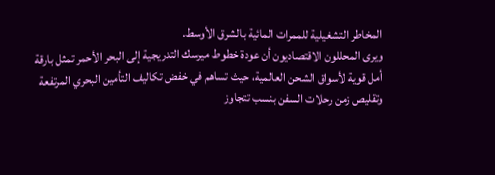المخاطر التشغيلية للممرات المائية بالشرق الأوسط.
ويرى المحللون الاقتصاديون أن عودة خطوط ميرسك التدريجية إلى البحر الأحمر تمثل بارقة أمل قوية لأسواق الشحن العالمية، حيث تساهم في خفض تكاليف التأمين البحري المرتفعة وتقليص زمن رحلات السفن بنسب تتجاوز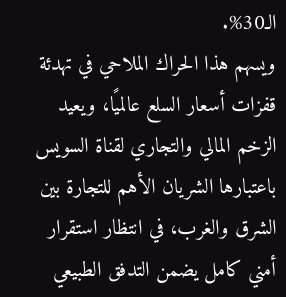الـ30%.
ويسهم هذا الحراك الملاحي في تهدئة قفزات أسعار السلع عالميًا، ويعيد الزخم المالي والتجاري لقناة السويس باعتبارها الشريان الأهم للتجارة بين الشرق والغرب، في انتظار استقرار أمني كامل يضمن التدفق الطبيعي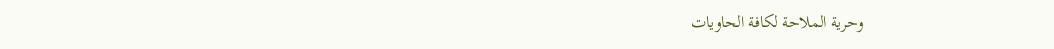وحرية الملاحة لكافة الحاويات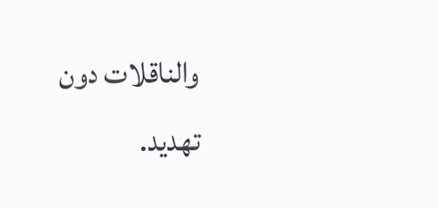والناقلات دون تهديد.